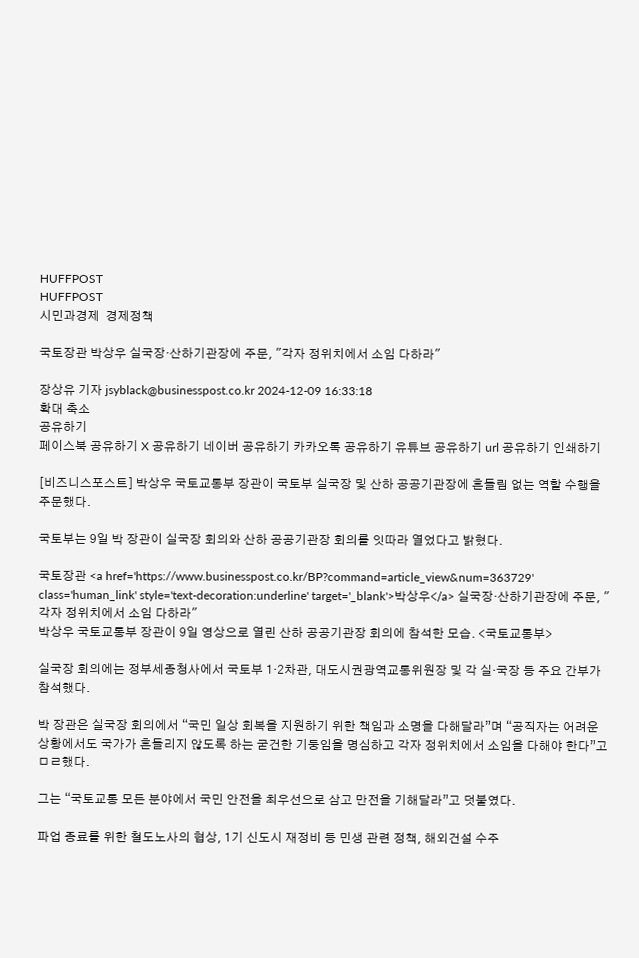HUFFPOST
HUFFPOST
시민과경제  경제정책

국토장관 박상우 실국장·산하기관장에 주문, "각자 정위치에서 소임 다하라"

장상유 기자 jsyblack@businesspost.co.kr 2024-12-09 16:33:18
확대 축소
공유하기
페이스북 공유하기 X 공유하기 네이버 공유하기 카카오톡 공유하기 유튜브 공유하기 url 공유하기 인쇄하기

[비즈니스포스트] 박상우 국토교통부 장관이 국토부 실국장 및 산하 공공기관장에 흔들림 없는 역할 수행을 주문했다.

국토부는 9일 박 장관이 실국장 회의와 산하 공공기관장 회의를 잇따라 열었다고 밝혔다.

국토장관 <a href='https://www.businesspost.co.kr/BP?command=article_view&num=363729' class='human_link' style='text-decoration:underline' target='_blank'>박상우</a> 실국장·산하기관장에 주문, "각자 정위치에서 소임 다하라"
박상우 국토교통부 장관이 9일 영상으로 열린 산하 공공기관장 회의에 참석한 모습. <국토교통부>

실국장 회의에는 정부세종청사에서 국토부 1·2차관, 대도시권광역교통위원장 및 각 실·국장 등 주요 간부가 참석했다.

박 장관은 실국장 회의에서 “국민 일상 회복을 지원하기 위한 책임과 소명을 다해달라”며 “공직자는 어려운 상황에서도 국가가 흔들리지 않도록 하는 굳건한 기둥임을 명심하고 각자 정위치에서 소임을 다해야 한다”고 ㅁㄹ했다.

그는 “국토교통 모든 분야에서 국민 안전을 최우선으로 삼고 만전을 기해달라”고 덧붙였다.

파업 종료를 위한 철도노사의 협상, 1기 신도시 재정비 등 민생 관련 정책, 해외건설 수주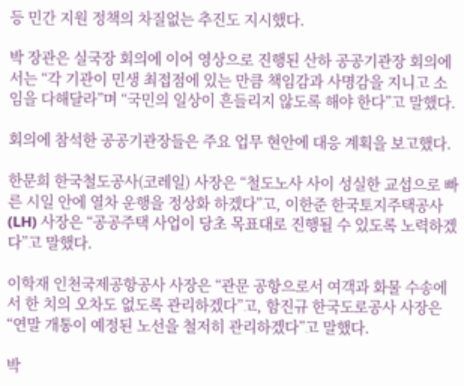등 민간 지원 정책의 차질없는 추진도 지시했다.

박 장관은 실국장 회의에 이어 영상으로 진행된 산하 공공기관장 회의에서는 “각 기관이 민생 최접점에 있는 만큼 책임감과 사명감을 지니고 소임을 다해달라”며 “국민의 일상이 흔들리지 않도록 해야 한다”고 말했다.

회의에 참석한 공공기관장들은 주요 업무 현안에 대응 계획을 보고했다.

한문희 한국철도공사(코레일) 사장은 “철도노사 사이 성실한 교섭으로 빠른 시일 안에 열차 운행을 정상화 하겠다”고, 이한준 한국토지주택공사(LH) 사장은 “공공주택 사업이 당초 목표대로 진행될 수 있도록 노력하겠다”고 말했다.

이학재 인천국제공항공사 사장은 “관문 공항으로서 여객과 화물 수송에서 한 치의 오차도 없도록 관리하겠다”고, 함진규 한국도로공사 사장은 “연말 개통이 예정된 노선을 철저히 관리하겠다”고 말했다.

박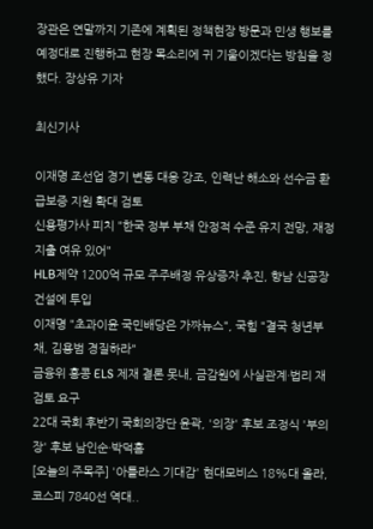장관은 연말까지 기존에 계획된 정책현장 방문과 민생 행보를 예정대로 진행하고 현장 목소리에 귀 기울이겠다는 방침을 정했다. 장상유 기자

최신기사

이재명 조선업 경기 변동 대응 강조, 인력난 해소와 선수금 환급보증 지원 확대 검토
신용평가사 피치 "한국 정부 부채 안정적 수준 유지 전망, 재정지출 여유 있어"
HLB제약 1200억 규모 주주배정 유상증자 추진, 향남 신공장 건설에 투입
이재명 "초과이윤 국민배당은 가짜뉴스", 국힘 "결국 청년부채, 김용범 경질하라"
금융위 홍콩 ELS 제재 결론 못내, 금감원에 사실관계·법리 재검토 요구
22대 국회 후반기 국회의장단 윤곽, '의장' 후보 조정식 '부의장' 후보 남인순·박덕흠
[오늘의 주목주] '아틀라스 기대감' 현대모비스 18%대 올라, 코스피 7840선 역대..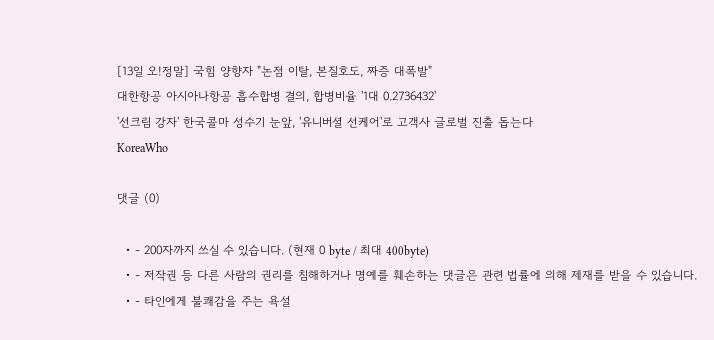[13일 오!정말] 국힘 양향자 "논점 이탈, 본질호도, 짜증 대폭발"
대한항공 아시아나항공 흡수합병 결의, 합병비율 '1대 0.2736432'
'선크림 강자' 한국콜마 성수기 눈앞, '유니버셜 선케어'로 고객사 글로벌 진출 돕는다
KoreaWho

댓글 (0)

  • - 200자까지 쓰실 수 있습니다. (현재 0 byte / 최대 400byte)
  • - 저작권 등 다른 사람의 권리를 침해하거나 명예를 훼손하는 댓글은 관련 법률에 의해 제재를 받을 수 있습니다.
  • - 타인에게 불쾌감을 주는 욕설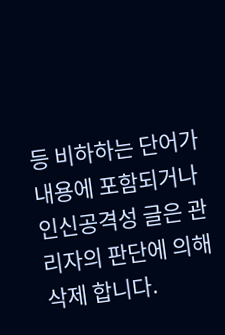등 비하하는 단어가 내용에 포함되거나 인신공격성 글은 관리자의 판단에 의해 삭제 합니다.